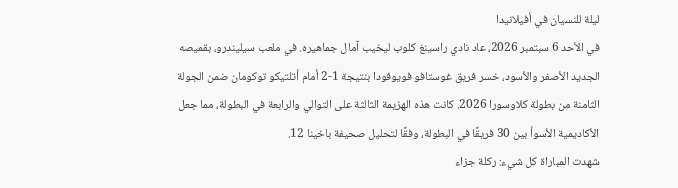ليلة للنسيان في أفيلانيدا
في الأحد 6 سبتمبر 2026، عاد نادي راسينغ كلوب ليخيب آمال جماهيره. في ملعب سيليندرو، بقميصه الجديد الأصفر والأسود، خسر فريق غوستافو فويوفودا بنتيجة 1-2 أمام أتلتيكو توكومان ضمن الجولة الثامنة من بطولة كلاوسورا 2026. كانت هذه الهزيمة الثالثة على التوالي والرابعة في البطولة، مما جعل الأكاديمية الأسوأ بين 30 فريقًا في البطولة، وفقًا لتحليل صحيفة باخينا 12.
شهدت المباراة كل شيء: ركلة جزاء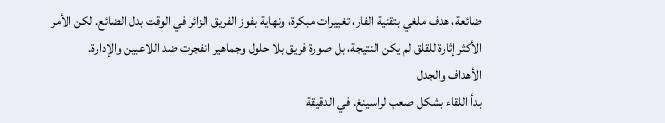ضائعة، هدف ملغي بتقنية الفار، تغييرات مبكرة، ونهاية بفوز الفريق الزائر في الوقت بدل الضائع. لكن الأمر الأكثر إثارة للقلق لم يكن النتيجة، بل صورة فريق بلا حلول وجماهير انفجرت ضد اللاعبين والإدارة.
الأهداف والجدل
بدأ اللقاء بشكل صعب لراسينغ. في الدقيقة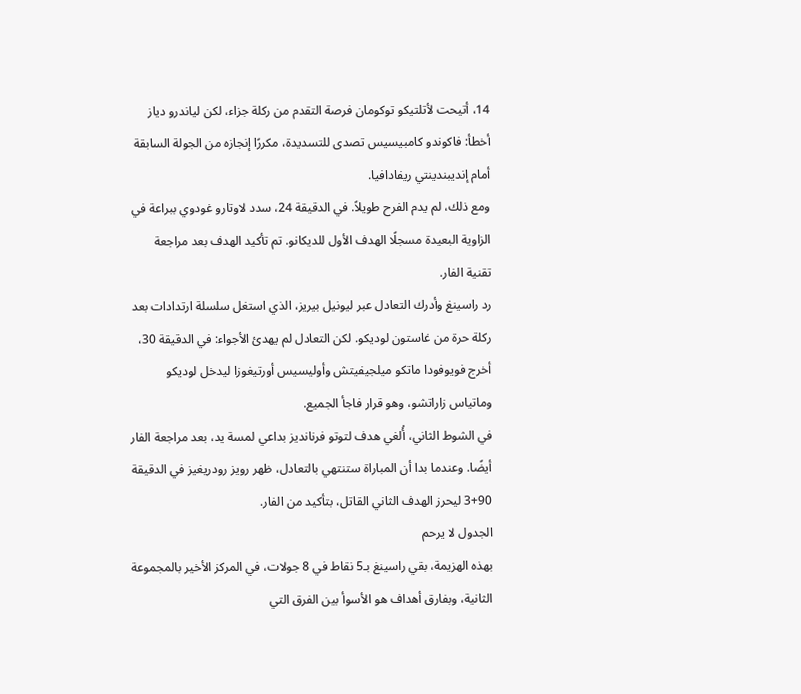14، أتيحت لأتلتيكو توكومان فرصة التقدم من ركلة جزاء، لكن لياندرو دياز أخطأ: فاكوندو كامبيسيس تصدى للتسديدة، مكررًا إنجازه من الجولة السابقة أمام إنديبندينتي ريفادافيا.
ومع ذلك، لم يدم الفرح طويلاً. في الدقيقة 24، سدد لاوتارو غودوي ببراعة في الزاوية البعيدة مسجلًا الهدف الأول للديكانو. تم تأكيد الهدف بعد مراجعة تقنية الفار.
رد راسينغ وأدرك التعادل عبر ليونيل بيريز، الذي استغل سلسلة ارتدادات بعد ركلة حرة من غاستون لوديكو. لكن التعادل لم يهدئ الأجواء: في الدقيقة 30، أخرج فويوفودا ماتكو ميلجيفيتش وأوليسيس أورتيغوزا ليدخل لوديكو وماتياس زاراتشو، وهو قرار فاجأ الجميع.
في الشوط الثاني، أُلغي هدف لتوتو فرنانديز بداعي لمسة يد، بعد مراجعة الفار أيضًا. وعندما بدا أن المباراة ستنتهي بالتعادل، ظهر رويز رودريغيز في الدقيقة 90+3 ليحرز الهدف الثاني القاتل، بتأكيد من الفار.
الجدول لا يرحم
بهذه الهزيمة، بقي راسينغ بـ5 نقاط في 8 جولات، في المركز الأخير بالمجموعة الثانية، وبفارق أهداف هو الأسوأ بين الفرق التي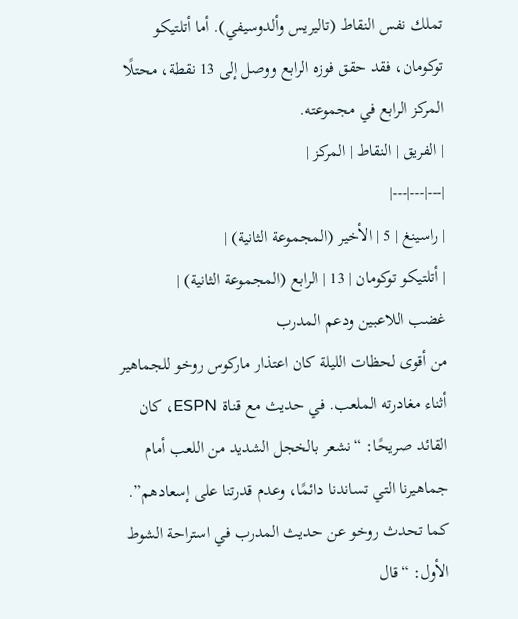تملك نفس النقاط (تاليريس وألدوسيفي). أما أتلتيكو توكومان، فقد حقق فوزه الرابع ووصل إلى 13 نقطة، محتلًا المركز الرابع في مجموعته.
| الفريق | النقاط | المركز |
|---|---|---|
| راسينغ | 5 | الأخير (المجموعة الثانية) |
| أتلتيكو توكومان | 13 | الرابع (المجموعة الثانية) |
غضب اللاعبين ودعم المدرب
من أقوى لحظات الليلة كان اعتذار ماركوس روخو للجماهير أثناء مغادرته الملعب. في حديث مع قناة ESPN، كان القائد صريحًا: “نشعر بالخجل الشديد من اللعب أمام جماهيرنا التي تساندنا دائمًا، وعدم قدرتنا على إسعادهم”.
كما تحدث روخو عن حديث المدرب في استراحة الشوط الأول: “قال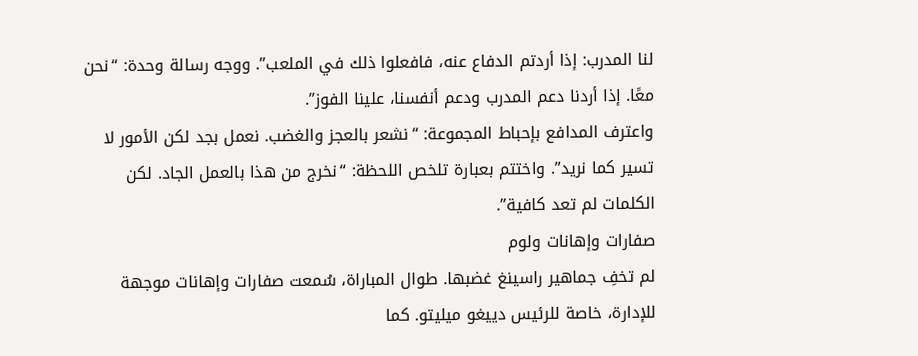لنا المدرب: إذا أردتم الدفاع عنه، فافعلوا ذلك في الملعب”. ووجه رسالة وحدة: “نحن معًا. إذا أردنا دعم المدرب ودعم أنفسنا، علينا الفوز”.
واعترف المدافع بإحباط المجموعة: “نشعر بالعجز والغضب. نعمل بجد لكن الأمور لا تسير كما نريد”. واختتم بعبارة تلخص اللحظة: “نخرج من هذا بالعمل الجاد. لكن الكلمات لم تعد كافية”.
صفارات وإهانات ولوم
لم تخفِ جماهير راسينغ غضبها. طوال المباراة، سُمعت صفارات وإهانات موجهة للإدارة، خاصة للرئيس دييغو ميليتو. كما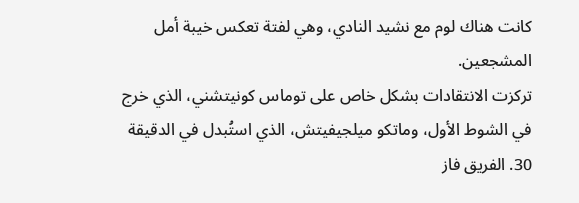كانت هناك لوم مع نشيد النادي، وهي لفتة تعكس خيبة أمل المشجعين.
تركزت الانتقادات بشكل خاص على توماس كونيتشني، الذي خرج في الشوط الأول، وماتكو ميلجيفيتش، الذي استُبدل في الدقيقة 30. الفريق فاز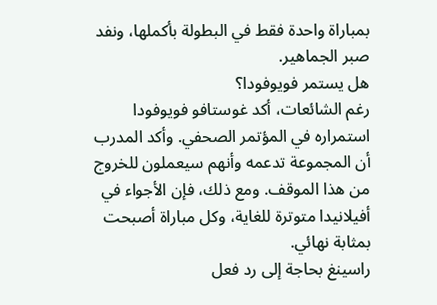بمباراة واحدة فقط في البطولة بأكملها، ونفد صبر الجماهير.
هل يستمر فويوفودا؟
رغم الشائعات، أكد غوستافو فويوفودا استمراره في المؤتمر الصحفي. وأكد المدرب أن المجموعة تدعمه وأنهم سيعملون للخروج من هذا الموقف. ومع ذلك، فإن الأجواء في أفيلانيدا متوترة للغاية، وكل مباراة أصبحت بمثابة نهائي.
راسينغ بحاجة إلى رد فعل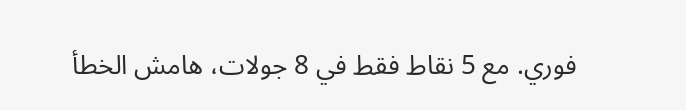فوري. مع 5 نقاط فقط في 8 جولات، هامش الخطأ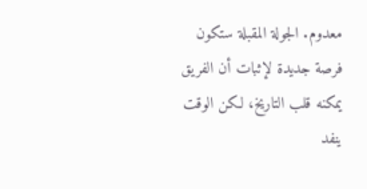معدوم. الجولة المقبلة ستكون فرصة جديدة لإثبات أن الفريق يمكنه قلب التاريخ، لكن الوقت ينفد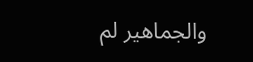والجماهير لم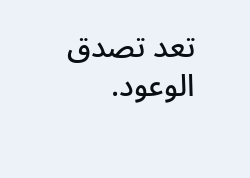تعد تصدق الوعود.